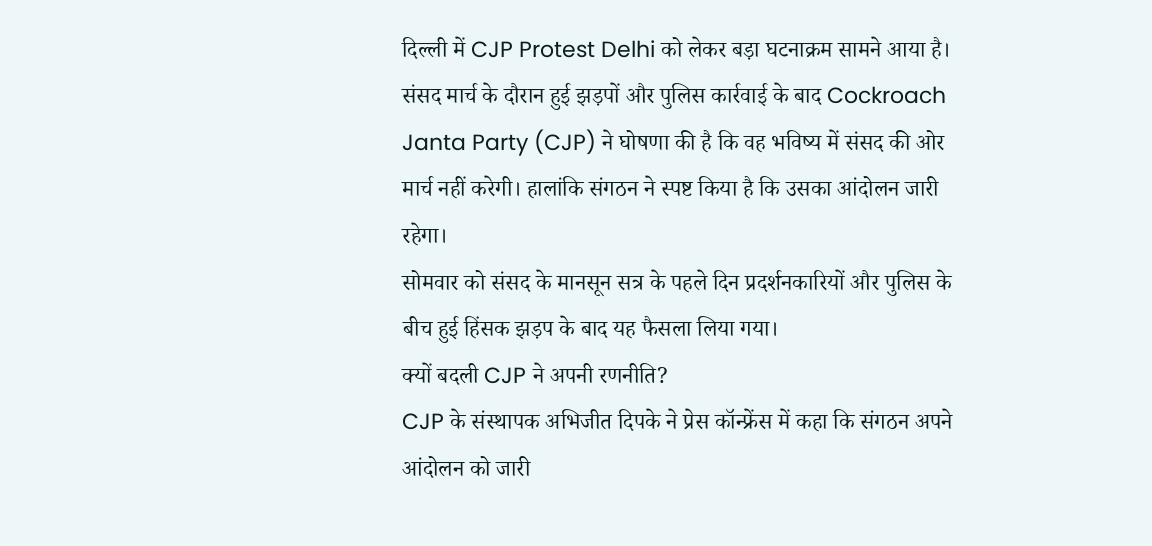दिल्ली में CJP Protest Delhi को लेकर बड़ा घटनाक्रम सामने आया है। संसद मार्च के दौरान हुई झड़पों और पुलिस कार्रवाई के बाद Cockroach Janta Party (CJP) ने घोषणा की है कि वह भविष्य में संसद की ओर मार्च नहीं करेगी। हालांकि संगठन ने स्पष्ट किया है कि उसका आंदोलन जारी रहेगा।
सोमवार को संसद के मानसून सत्र के पहले दिन प्रदर्शनकारियों और पुलिस के बीच हुई हिंसक झड़प के बाद यह फैसला लिया गया।
क्यों बदली CJP ने अपनी रणनीति?
CJP के संस्थापक अभिजीत दिपके ने प्रेस कॉन्फ्रेंस में कहा कि संगठन अपने आंदोलन को जारी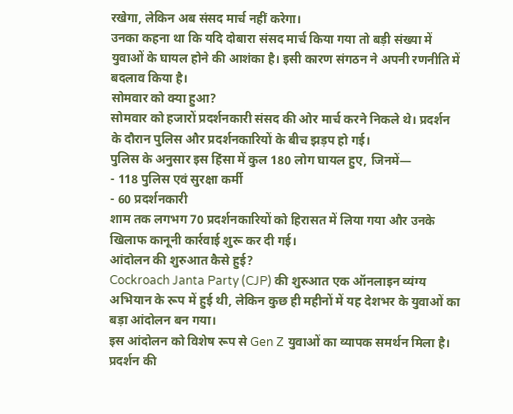रखेगा, लेकिन अब संसद मार्च नहीं करेगा।
उनका कहना था कि यदि दोबारा संसद मार्च किया गया तो बड़ी संख्या में युवाओं के घायल होने की आशंका है। इसी कारण संगठन ने अपनी रणनीति में बदलाव किया है।
सोमवार को क्या हुआ?
सोमवार को हजारों प्रदर्शनकारी संसद की ओर मार्च करने निकले थे। प्रदर्शन के दौरान पुलिस और प्रदर्शनकारियों के बीच झड़प हो गई।
पुलिस के अनुसार इस हिंसा में कुल 180 लोग घायल हुए, जिनमें—
- 118 पुलिस एवं सुरक्षा कर्मी
- 60 प्रदर्शनकारी
शाम तक लगभग 70 प्रदर्शनकारियों को हिरासत में लिया गया और उनके खिलाफ कानूनी कार्रवाई शुरू कर दी गई।
आंदोलन की शुरुआत कैसे हुई?
Cockroach Janta Party (CJP) की शुरुआत एक ऑनलाइन व्यंग्य अभियान के रूप में हुई थी, लेकिन कुछ ही महीनों में यह देशभर के युवाओं का बड़ा आंदोलन बन गया।
इस आंदोलन को विशेष रूप से Gen Z युवाओं का व्यापक समर्थन मिला है।
प्रदर्शन की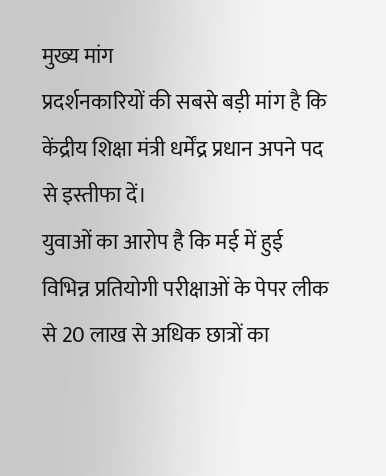मुख्य मांग
प्रदर्शनकारियों की सबसे बड़ी मांग है कि केंद्रीय शिक्षा मंत्री धर्मेंद्र प्रधान अपने पद से इस्तीफा दें।
युवाओं का आरोप है कि मई में हुई विभिन्न प्रतियोगी परीक्षाओं के पेपर लीक से 20 लाख से अधिक छात्रों का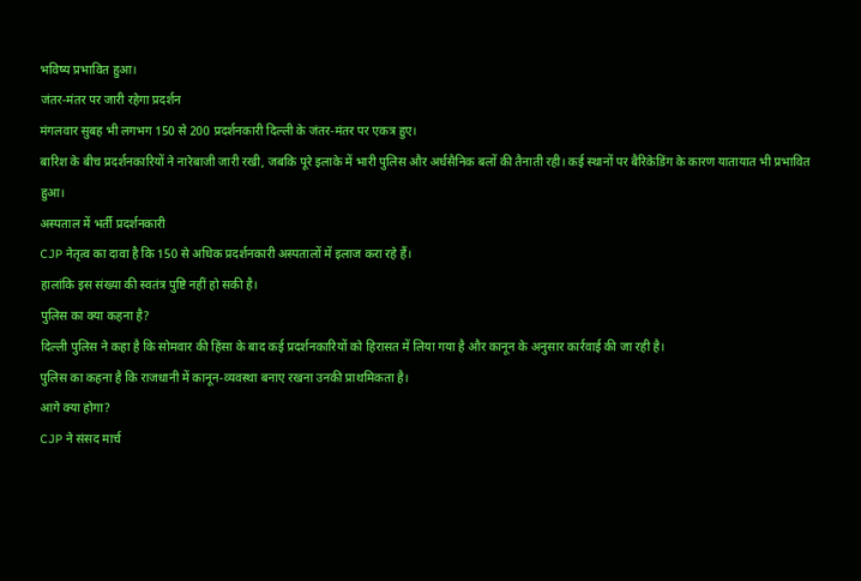भविष्य प्रभावित हुआ।
जंतर-मंतर पर जारी रहेगा प्रदर्शन
मंगलवार सुबह भी लगभग 150 से 200 प्रदर्शनकारी दिल्ली के जंतर-मंतर पर एकत्र हुए।
बारिश के बीच प्रदर्शनकारियों ने नारेबाजी जारी रखी, जबकि पूरे इलाके में भारी पुलिस और अर्धसैनिक बलों की तैनाती रही। कई स्थानों पर बैरिकेडिंग के कारण यातायात भी प्रभावित हुआ।
अस्पताल में भर्ती प्रदर्शनकारी
CJP नेतृत्व का दावा है कि 150 से अधिक प्रदर्शनकारी अस्पतालों में इलाज करा रहे हैं।
हालांकि इस संख्या की स्वतंत्र पुष्टि नहीं हो सकी है।
पुलिस का क्या कहना है?
दिल्ली पुलिस ने कहा है कि सोमवार की हिंसा के बाद कई प्रदर्शनकारियों को हिरासत में लिया गया है और कानून के अनुसार कार्रवाई की जा रही है।
पुलिस का कहना है कि राजधानी में कानून-व्यवस्था बनाए रखना उनकी प्राथमिकता है।
आगे क्या होगा?
CJP ने संसद मार्च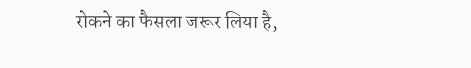रोकने का फैसला जरूर लिया है,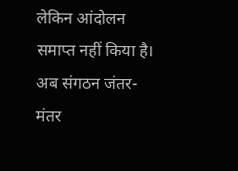लेकिन आंदोलन समाप्त नहीं किया है।
अब संगठन जंतर-मंतर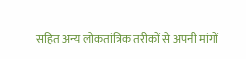सहित अन्य लोकतांत्रिक तरीकों से अपनी मांगों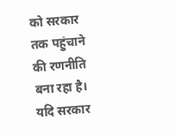को सरकार तक पहुंचाने की रणनीति बना रहा है।
यदि सरकार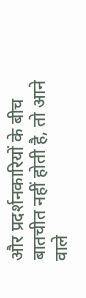और प्रदर्शनकारियों के बीच बातचीत नहीं होती है, तो आने वाले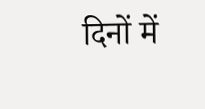दिनों में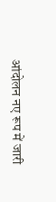आंदोलन नए रूप में जारी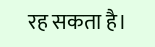रह सकता है।